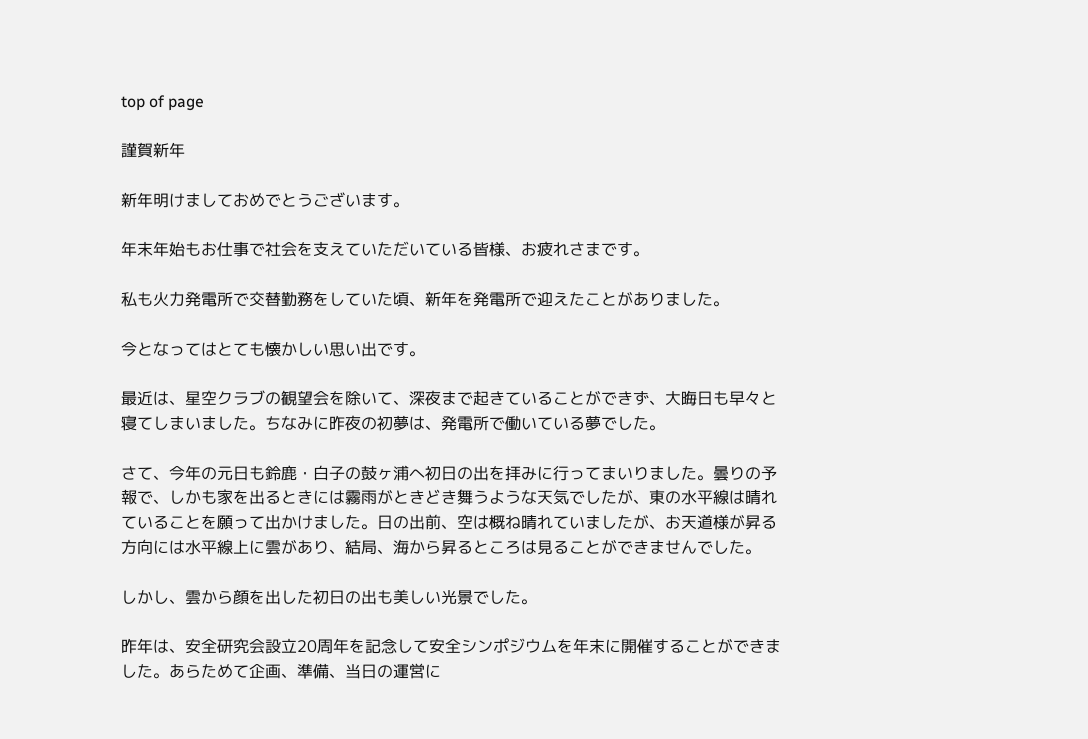top of page

謹賀新年

新年明けましておめでとうございます。

年末年始もお仕事で社会を支えていただいている皆様、お疲れさまです。

私も火力発電所で交替勤務をしていた頃、新年を発電所で迎えたことがありました。

今となってはとても懐かしい思い出です。

最近は、星空クラブの観望会を除いて、深夜まで起きていることができず、大晦日も早々と寝てしまいました。ちなみに昨夜の初夢は、発電所で働いている夢でした。

さて、今年の元日も鈴鹿・白子の鼓ヶ浦へ初日の出を拝みに行ってまいりました。曇りの予報で、しかも家を出るときには霧雨がときどき舞うような天気でしたが、東の水平線は晴れていることを願って出かけました。日の出前、空は概ね晴れていましたが、お天道様が昇る方向には水平線上に雲があり、結局、海から昇るところは見ることができませんでした。

しかし、雲から顔を出した初日の出も美しい光景でした。

昨年は、安全研究会設立20周年を記念して安全シンポジウムを年末に開催することができました。あらためて企画、準備、当日の運営に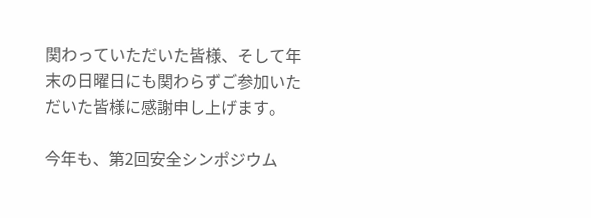関わっていただいた皆様、そして年末の日曜日にも関わらずご参加いただいた皆様に感謝申し上げます。

今年も、第2回安全シンポジウム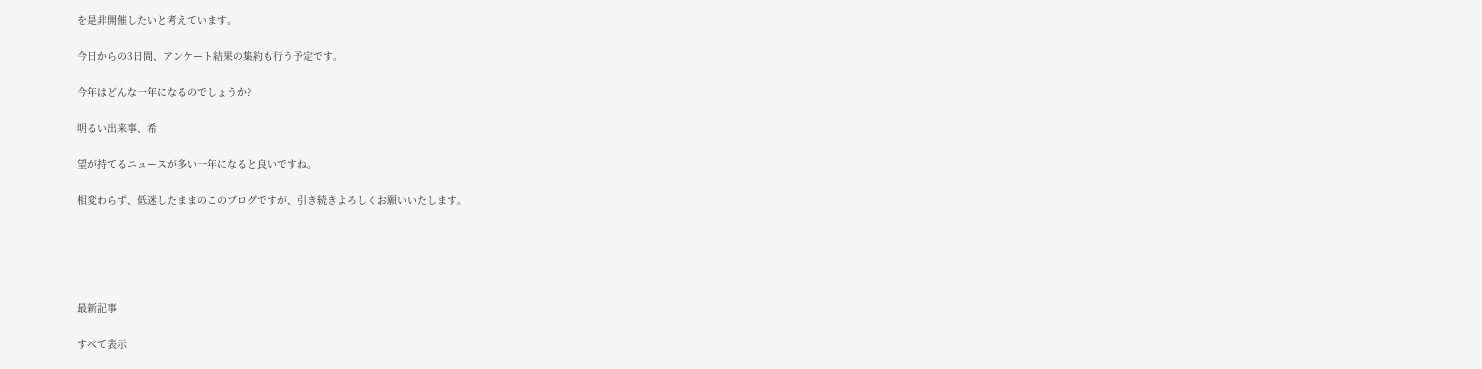を是非開催したいと考えています。

今日からの3日間、アンケート結果の集約も行う予定です。

今年はどんな一年になるのでしょうか?

明るい出来事、希

望が持てるニュースが多い一年になると良いですね。

相変わらず、低迷したままのこのブログですが、引き続きよろしくお願いいたします。





最新記事

すべて表示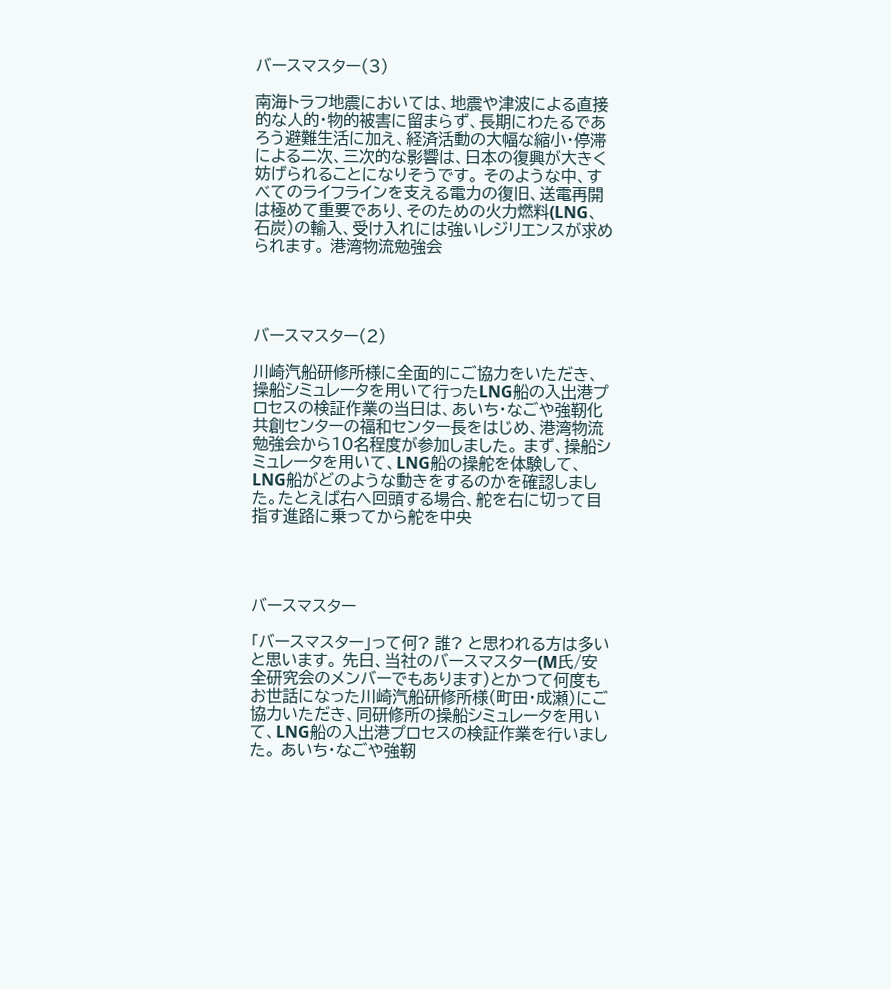バースマスター(3)

南海トラフ地震においては、地震や津波による直接的な人的・物的被害に留まらず、長期にわたるであろう避難生活に加え、経済活動の大幅な縮小・停滞による二次、三次的な影響は、日本の復興が大きく妨げられることになりそうです。 そのような中、すべてのライフラインを支える電力の復旧、送電再開は極めて重要であり、そのための火力燃料(LNG、石炭)の輸入、受け入れには強いレジリエンスが求められます。 港湾物流勉強会




バースマスター(2)

川崎汽船研修所様に全面的にご協力をいただき、操船シミュレータを用いて行ったLNG船の入出港プロセスの検証作業の当日は、あいち・なごや強靭化共創センターの福和センター長をはじめ、港湾物流勉強会から10名程度が参加しました。 まず、操船シミュレータを用いて、LNG船の操舵を体験して、LNG船がどのような動きをするのかを確認しました。たとえば右へ回頭する場合、舵を右に切って目指す進路に乗ってから舵を中央




バースマスター

「バースマスター」って何? 誰? と思われる方は多いと思います。 先日、当社のバースマスター(M氏/安全研究会のメンバーでもあります)とかつて何度もお世話になった川崎汽船研修所様(町田・成瀬)にご協力いただき、同研修所の操船シミュレータを用いて、LNG船の入出港プロセスの検証作業を行いました。 あいち・なごや強靭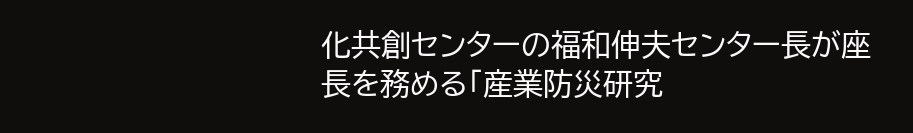化共創センターの福和伸夫センター長が座長を務める「産業防災研究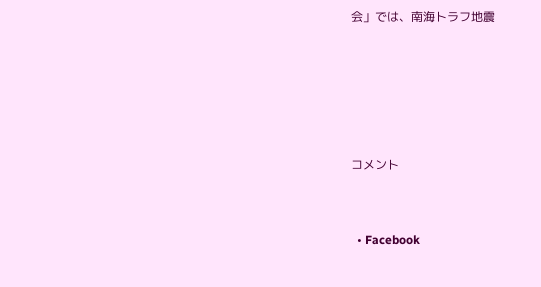会」では、南海トラフ地震





コメント


  • Facebook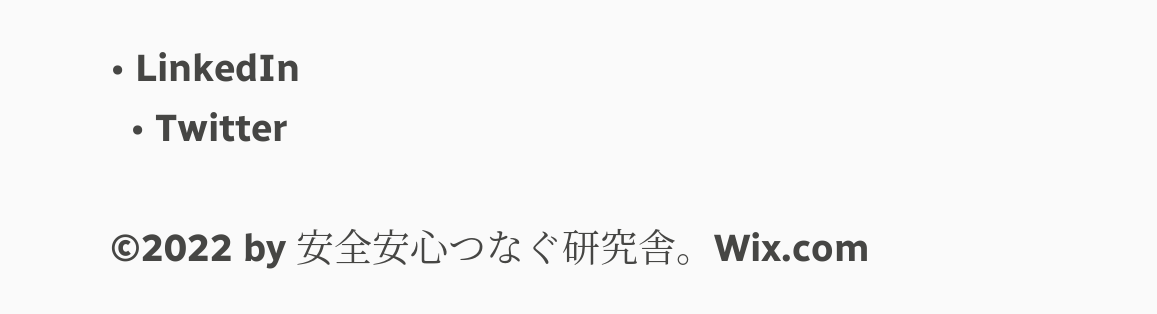• LinkedIn
  • Twitter

©2022 by 安全安心つなぐ研究舎。Wix.com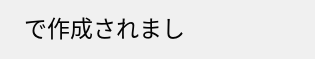で作成されまし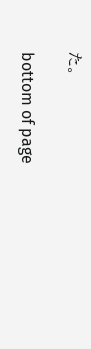た。

bottom of page